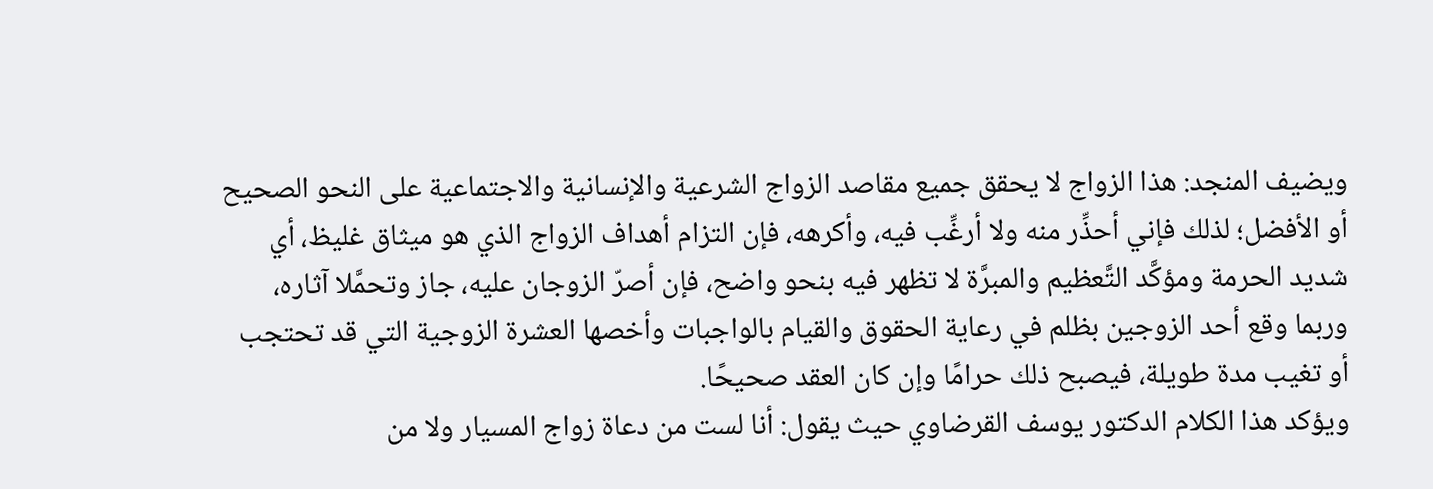ويضيف المنجد: هذا الزواج لا يحقق جميع مقاصد الزواج الشرعية والإنسانية والاجتماعية على النحو الصحيح أو الأفضل؛ لذلك فإني أحذِّر منه ولا أرغِّب فيه، وأكرهه، فإن التزام أهداف الزواج الذي هو ميثاق غليظ، أي شديد الحرمة ومؤكَّد التَّعظيم والمبرَّة لا تظهر فيه بنحو واضح، فإن أصرّ الزوجان عليه، جاز وتحمَّلا آثاره، وربما وقع أحد الزوجين بظلم في رعاية الحقوق والقيام بالواجبات وأخصها العشرة الزوجية التي قد تحتجب أو تغيب مدة طويلة، فيصبح ذلك حرامًا وإن كان العقد صحيحًا.
ويؤكد هذا الكلام الدكتور يوسف القرضاوي حيث يقول: أنا لست من دعاة زواج المسيار ولا من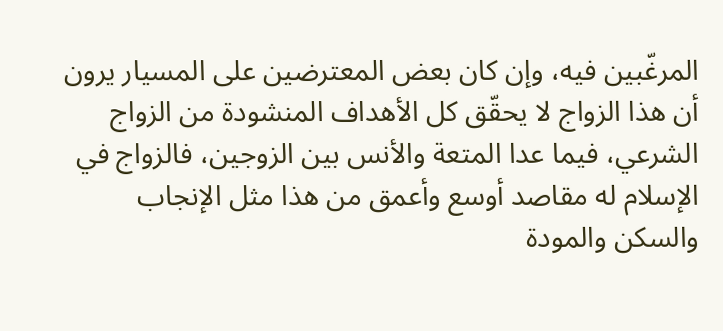المرغّبين فيه، وإن كان بعض المعترضين على المسيار يرون أن هذا الزواج لا يحقّق كل الأهداف المنشودة من الزواج الشرعي، فيما عدا المتعة والأنس بين الزوجين، فالزواج في الإسلام له مقاصد أوسع وأعمق من هذا مثل الإنجاب والسكن والمودة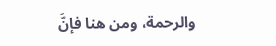والرحمة، ومن هنا فإنَّ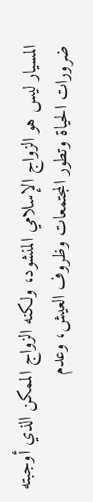المسيار ليس هو الزواج الإسلامي المنشود، ولكنه الزواج الممكن الذي أوجبته ضرورات الحياة وتطور المجتمعات وظروف العيش، وعدم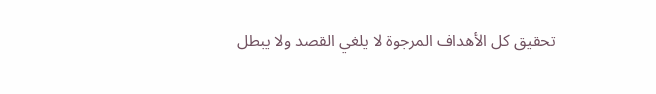تحقيق كل الأهداف المرجوة لا يلغي القصد ولا يبطل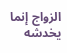الزواج إنما يخدشه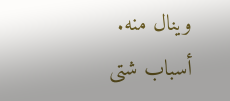وينال منه.
أسباب شتى